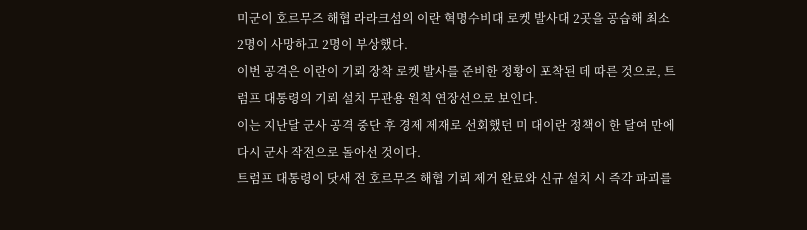미군이 호르무즈 해협 라라크섬의 이란 혁명수비대 로켓 발사대 2곳을 공습해 최소 2명이 사망하고 2명이 부상했다.
이번 공격은 이란이 기뢰 장착 로켓 발사를 준비한 정황이 포착된 데 따른 것으로, 트럼프 대통령의 기뢰 설치 무관용 원칙 연장선으로 보인다.
이는 지난달 군사 공격 중단 후 경제 제재로 선회했던 미 대이란 정책이 한 달여 만에 다시 군사 작전으로 돌아선 것이다.
트럼프 대통령이 닷새 전 호르무즈 해협 기뢰 제거 완료와 신규 설치 시 즉각 파괴를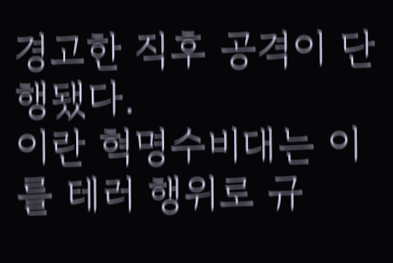경고한 직후 공격이 단행됐다.
이란 혁명수비대는 이를 테러 행위로 규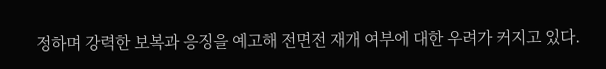정하며 강력한 보복과 응징을 예고해 전면전 재개 여부에 대한 우려가 커지고 있다.